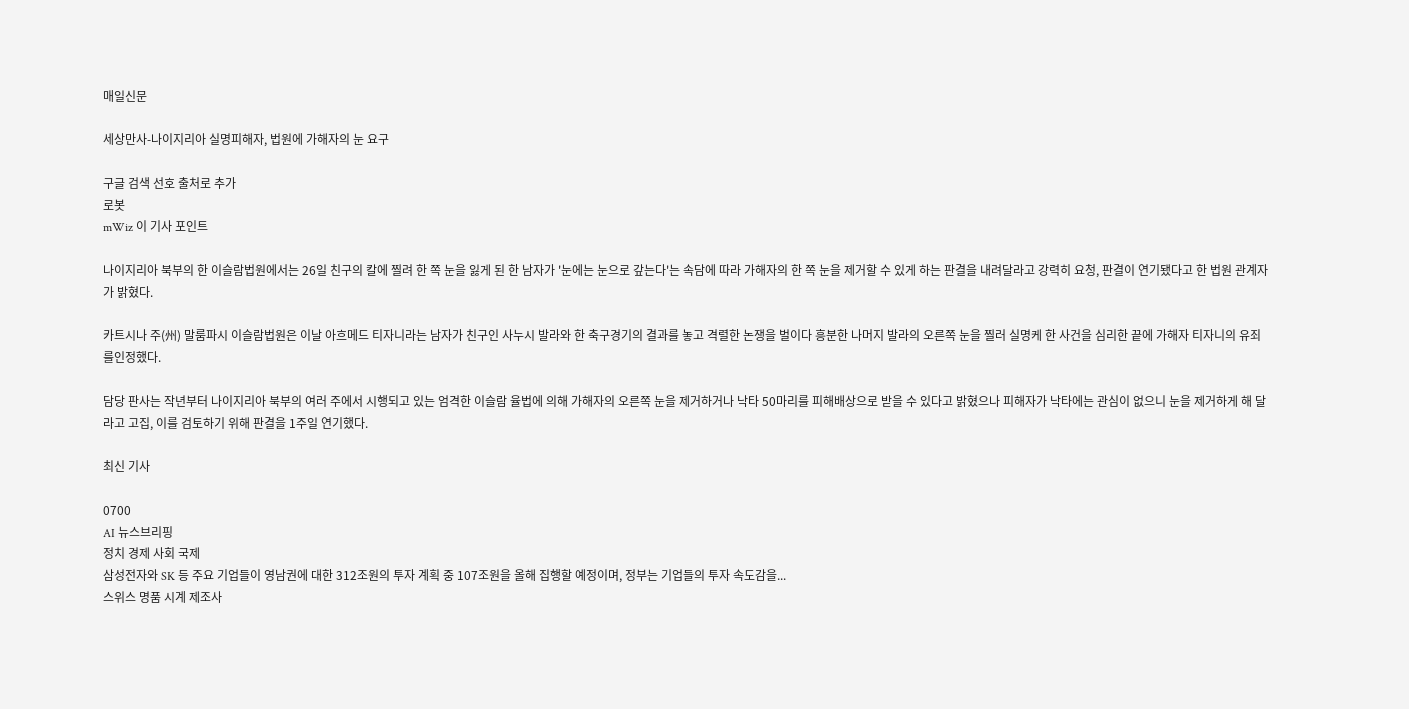매일신문

세상만사-나이지리아 실명피해자, 법원에 가해자의 눈 요구

구글 검색 선호 출처로 추가
로봇
mWiz 이 기사 포인트

나이지리아 북부의 한 이슬람법원에서는 26일 친구의 칼에 찔려 한 쪽 눈을 잃게 된 한 남자가 '눈에는 눈으로 갚는다'는 속담에 따라 가해자의 한 쪽 눈을 제거할 수 있게 하는 판결을 내려달라고 강력히 요청, 판결이 연기됐다고 한 법원 관계자가 밝혔다.

카트시나 주(州) 말룸파시 이슬람법원은 이날 아흐메드 티자니라는 남자가 친구인 사누시 발라와 한 축구경기의 결과를 놓고 격렬한 논쟁을 벌이다 흥분한 나머지 발라의 오른쪽 눈을 찔러 실명케 한 사건을 심리한 끝에 가해자 티자니의 유죄를인정했다.

담당 판사는 작년부터 나이지리아 북부의 여러 주에서 시행되고 있는 엄격한 이슬람 율법에 의해 가해자의 오른쪽 눈을 제거하거나 낙타 50마리를 피해배상으로 받을 수 있다고 밝혔으나 피해자가 낙타에는 관심이 없으니 눈을 제거하게 해 달라고 고집, 이를 검토하기 위해 판결을 1주일 연기했다.

최신 기사

0700
AI 뉴스브리핑
정치 경제 사회 국제
삼성전자와 SK 등 주요 기업들이 영남권에 대한 312조원의 투자 계획 중 107조원을 올해 집행할 예정이며, 정부는 기업들의 투자 속도감을...
스위스 명품 시계 제조사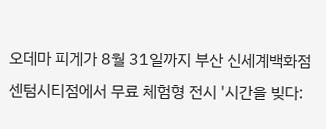오데마 피게가 8월 31일까지 부산 신세계백화점 센텀시티점에서 무료 체험형 전시 '시간을 빚다: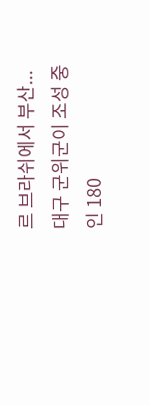르 브라쉬에서 부산...
대구 군위군이 조성 중인 180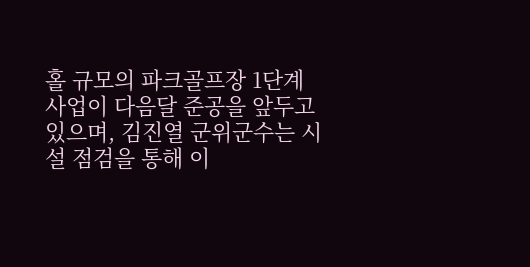홀 규모의 파크골프장 1단계 사업이 다음달 준공을 앞두고 있으며, 김진열 군위군수는 시설 점검을 통해 이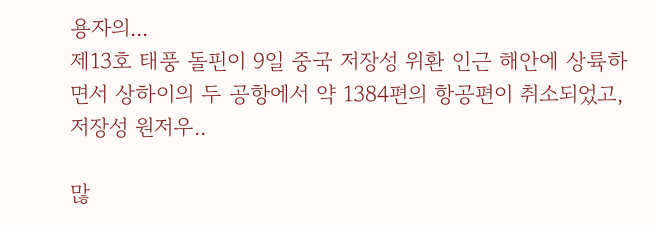용자의...
제13호 태풍 돌핀이 9일 중국 저장성 위환 인근 해안에 상륙하면서 상하이의 두 공항에서 약 1384편의 항공편이 취소되었고, 저장성 원저우..

많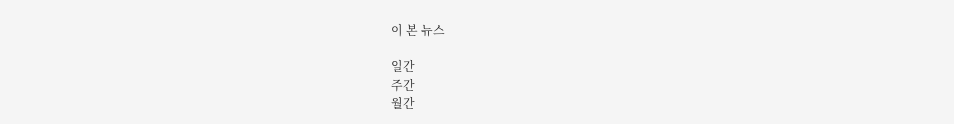이 본 뉴스

일간
주간
월간